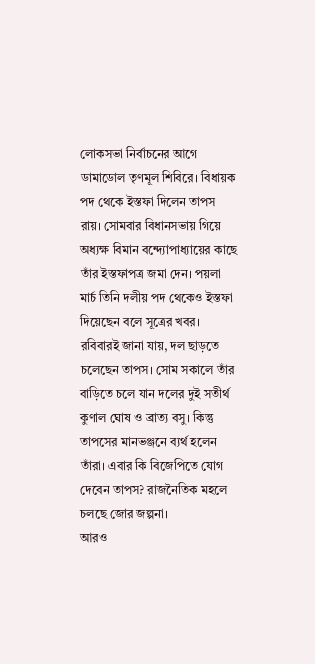লোকসভা নির্বাচনের আগে ডামাডোল তৃণমূল শিবিরে। বিধায়ক পদ থেকে ইস্তফা দিলেন তাপস রায়। সোমবার বিধানসভায় গিয়ে অধ্যক্ষ বিমান বন্দ্যোপাধ্যায়ের কাছে তাঁর ইস্তফাপত্র জমা দেন। পয়লা মার্চ তিনি দলীয় পদ থেকেও ইস্তফা দিয়েছেন বলে সূত্রের খবর। রবিবারই জানা যায়, দল ছাড়তে চলেছেন তাপস। সোম সকালে তাঁর বাড়িতে চলে যান দলের দুই সতীর্থ কুণাল ঘোষ ও ব্রাত্য বসু। কিন্তু তাপসের মানভঞ্জনে ব্যর্থ হলেন তাঁরা। এবার কি বিজেপিতে যোগ দেবেন তাপস? রাজনৈতিক মহলে চলছে জোর জল্পনা।
আরও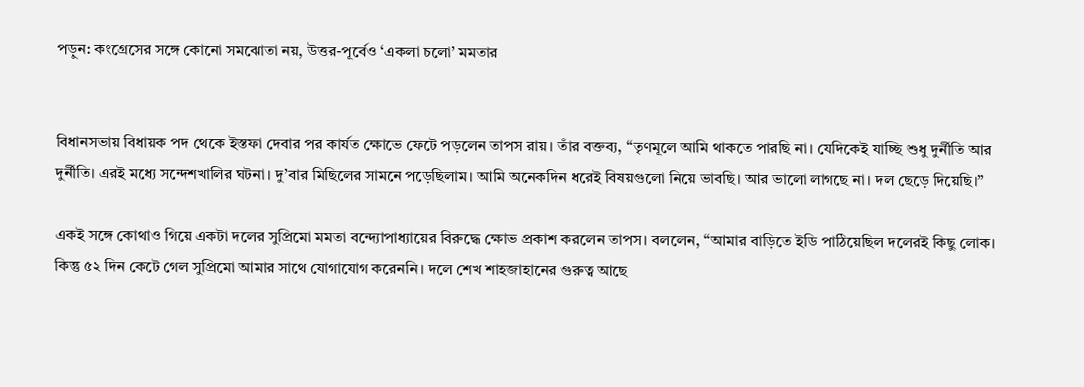পড়ুন: কংগ্রেসের সঙ্গে কোনো সমঝোতা নয়, উত্তর-পূর্বেও ‘একলা চলো’ মমতার


বিধানসভায় বিধায়ক পদ থেকে ইস্তফা দেবার পর কার্যত ক্ষোভে ফেটে পড়লেন তাপস রায়। তাঁর বক্তব্য, “তৃণমূলে আমি থাকতে পারছি না। যেদিকেই যাচ্ছি শুধু দুর্নীতি আর দুর্নীতি। এরই মধ্যে সন্দেশখালির ঘটনা। দু’বার মিছিলের সামনে পড়েছিলাম। আমি অনেকদিন ধরেই বিষয়গুলো নিয়ে ভাবছি। আর ভালো লাগছে না। দল ছেড়ে দিয়েছি।”

একই সঙ্গে কোথাও গিয়ে একটা দলের সুপ্রিমো মমতা বন্দ্যোপাধ্যায়ের বিরুদ্ধে ক্ষোভ প্রকাশ করলেন তাপস। বললেন, “আমার বাড়িতে ইডি পাঠিয়েছিল দলেরই কিছু লোক। কিন্তু ৫২ দিন কেটে গেল সুপ্রিমো আমার সাথে যোগাযোগ করেননি। দলে শেখ শাহজাহানের গুরুত্ব আছে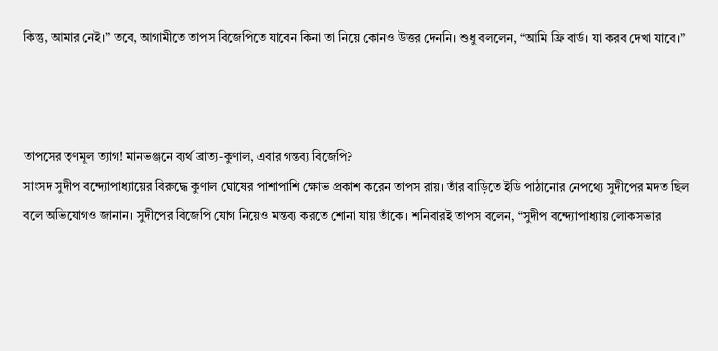কিন্তু, আমার নেই।” তবে, আগামীতে তাপস বিজেপিতে যাবেন কিনা তা নিয়ে কোনও উত্তর দেননি। শুধু বললেন, “আমি ফ্রি বার্ড। যা করব দেখা যাবে।”



তাপসের তৃণমূল ত্যাগ! মানভঞ্জনে ব্যর্থ ব্রাত্য-কুণাল, এবার গন্তব্য বিজেপি?
সাংসদ সুদীপ বন্দ্যোপাধ্যায়ের বিরুদ্ধে কুণাল ঘোষের পাশাপাশি ক্ষোভ প্রকাশ করেন তাপস রায়। তাঁর বাড়িতে ইডি পাঠানোর নেপথ্যে সুদীপের মদত ছিল বলে অভিযোগও জানান। সুদীপের বিজেপি যোগ নিয়েও মন্তব্য করতে শোনা যায় তাঁকে। শনিবারই তাপস বলেন, “সুদীপ বন্দ্যোপাধ্যায় লোকসভার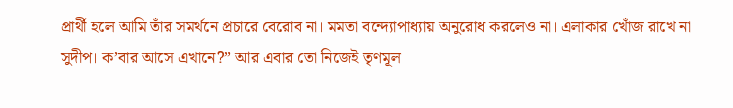প্রার্থী হলে আমি তাঁর সমর্থনে প্রচারে বেরোব না। মমতা বন্দ্যোপাধ্যায় অনুরোধ করলেও না। এলাকার খোঁজ রাখে না সুদীপ। ক’বার আসে এখানে?” আর এবার তো নিজেই তৃণমূল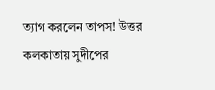ত্যাগ করলেন তাপস! উত্তর কলকাতায় সুদীপের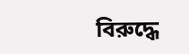বিরুদ্ধে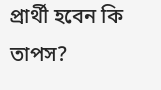প্রার্থী হবেন কি তাপস?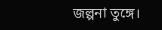জল্পনা তুঙ্গে।